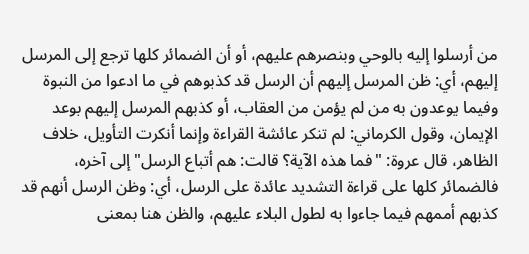من أرسلوا إليه بالوحي وبنصرهم عليهم، أو أن الضمائر كلها ترجع إلى المرسل إليهم، أي: ظن المرسل إليهم أن الرسل قد كذبوهم في ما ادعوا من النبوة وفيما يوعدون به من لم يؤمن من العقاب، أو كذبهم المرسل إليهم بوعد الإيمان، وقول الكرماني: لم تنكر عائشة القراءة وإنما أنكرت التأويل، خلاف الظاهر، قال عروة: "فما هذه الآية؟ قالت: هم أتباع الرسل" إلى آخره، فالضمائر كلها على قراءة التشديد عائدة على الرسل، أي: وظن الرسل أنهم قد كذبهم أممهم فيما جاءوا به لطول البلاء عليهم، والظن هنا بمعنى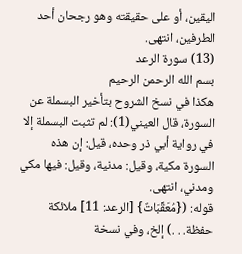اليقين، أو على حقيقته وهو رجحان أحد الطرفين، انتهى.
(13) سورة الرعد
بسم الله الرحمن الرحيم
هكذا في نسخ الشروح بتأخير البسملة عن السورة، قال العيني(1): لم تثبت البسملة إلا في رواية أبي ذر وحده، قيل: إن هذه السورة مكية، وقيل: مدنية، وقيل: فيها مكي ومدني، انتهى.
قوله: ({مُعَقِّبَاتٌ} [الرعد: 11] ملائكة حفظة. . .) إلخ، وفي نسخة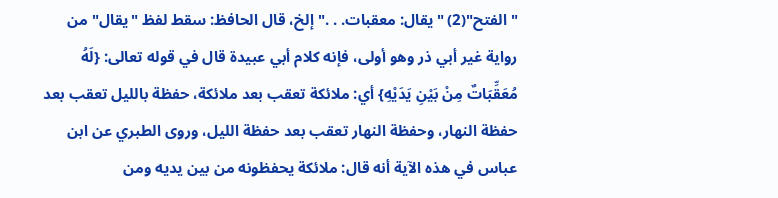"الفتح"(2) "يقال: معقبات. . ." إلخ، قال الحافظ: سقط لفظ "يقال" من رواية غير أبي ذر وهو أولى، فإنه كلام أبي عبيدة قال في قوله تعالى: {لَهُ مُعَقِّبَاتٌ مِنْ بَيْنِ يَدَيْهِ} أي: ملائكة تعقب بعد ملائكة، حفظة بالليل تعقب بعد حفظة النهار، وحفظة النهار تعقب بعد حفظة الليل، وروى الطبري عن ابن عباس في هذه الآية أنه قال: ملائكة يحفظونه من بين يديه ومن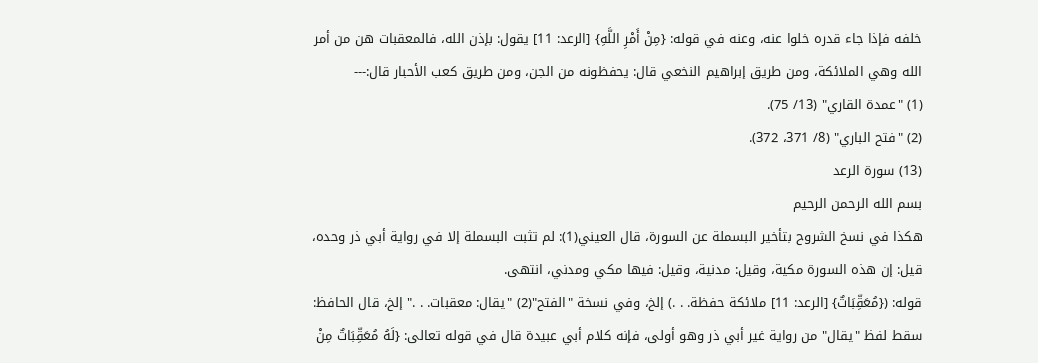خلفه فإذا جاء قدره خلوا عنه، وعنه في قوله: {مِنْ أَمْرِ اللَّهِ} [الرعد: 11] يقول: بإذن الله، فالمعقبات هن من أمر الله وهي الملائكة، ومن طريق إبراهيم النخعي قال: يحفظونه من الجن، ومن طريق كعب الأحبار قال:---
(1) "عمدة القاري" (13/ 75).
(2) "فتح الباري" (8/ 371، 372).
(13) سورة الرعد
بسم الله الرحمن الرحيم
هكذا في نسخ الشروح بتأخير البسملة عن السورة، قال العيني(1): لم تثبت البسملة إلا في رواية أبي ذر وحده، قيل: إن هذه السورة مكية، وقيل: مدنية، وقيل: فيها مكي ومدني، انتهى.
قوله: ({مُعَقِّبَاتٌ} [الرعد: 11] ملائكة حفظة. . .) إلخ، وفي نسخة "الفتح"(2) "يقال: معقبات. . ." إلخ، قال الحافظ: سقط لفظ "يقال" من رواية غير أبي ذر وهو أولى، فإنه كلام أبي عبيدة قال في قوله تعالى: {لَهُ مُعَقِّبَاتٌ مِنْ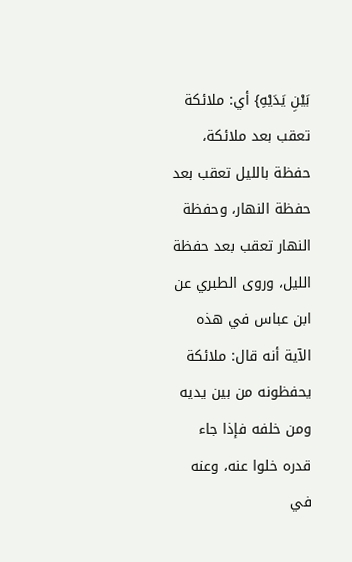بَيْنِ يَدَيْهِ} أي: ملائكة تعقب بعد ملائكة، حفظة بالليل تعقب بعد حفظة النهار، وحفظة النهار تعقب بعد حفظة الليل، وروى الطبري عن ابن عباس في هذه الآية أنه قال: ملائكة يحفظونه من بين يديه ومن خلفه فإذا جاء قدره خلوا عنه، وعنه في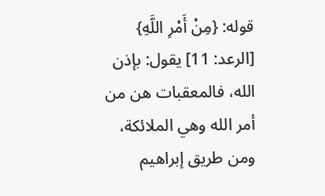قوله: {مِنْ أَمْرِ اللَّهِ} [الرعد: 11] يقول: بإذن الله، فالمعقبات هن من أمر الله وهي الملائكة، ومن طريق إبراهيم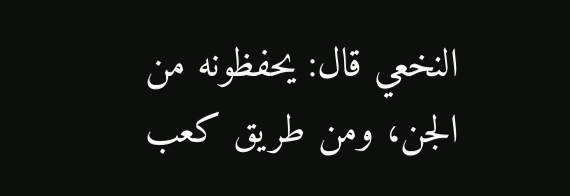النخعي قال: يحفظونه من الجن، ومن طريق كعب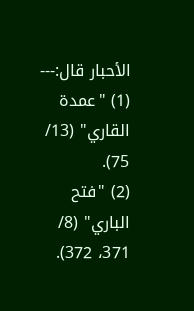الأحبار قال:---
(1) "عمدة القاري" (13/ 75).
(2) "فتح الباري" (8/ 371، 372).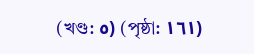(খণ্ড: ٥) (পৃষ্ঠা: ١٦١)